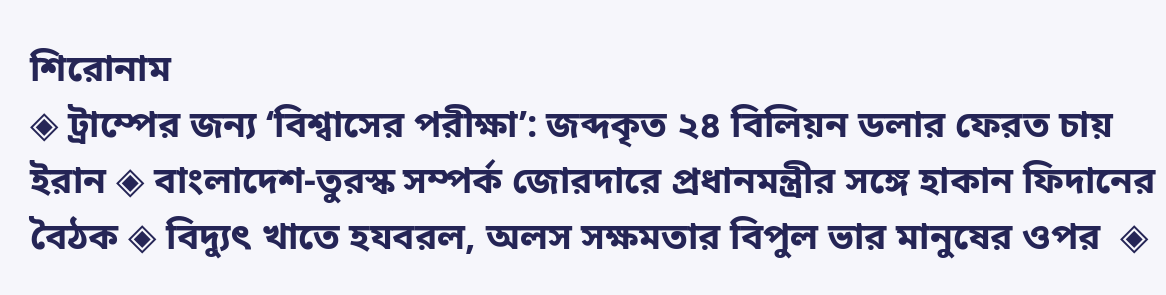শিরোনাম
◈ ট্রাম্পের জন্য ‘বিশ্বাসের পরীক্ষা’: জব্দকৃত ২৪ বিলিয়ন ডলার ফেরত চায় ইরান ◈ বাংলাদেশ-তুরস্ক সম্পর্ক জোরদারে প্রধানমন্ত্রীর সঙ্গে হাকান ফিদানের বৈঠক ◈ বিদ্যুৎ খাতে হযবরল, অলস সক্ষমতার বিপুল ভার মানুষের ওপর  ◈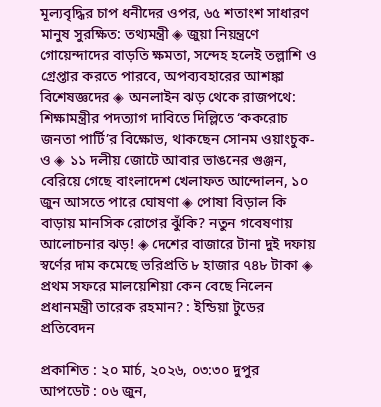মূল্যবৃদ্ধির চাপ ধনীদের ওপর, ৬৫ শতাংশ সাধারণ মানুষ সুরক্ষিত: তথ্যমন্ত্রী ◈ জুয়া নিয়ন্ত্রণে গোয়েন্দাদের বাড়তি ক্ষমতা, সন্দেহ হলেই তল্লাশি ও গ্রেপ্তার করতে পারবে, অপব্যবহারের আশঙ্কা বিশেষজ্ঞদের ◈ অনলাইন ঝড় থেকে রাজপথে: শিক্ষামন্ত্রীর পদত্যাগ দাবিতে দিল্লিতে ‘ককরোচ জনতা পার্টি’র বিক্ষোভ, থাকছেন সোনম ওয়াংচুক-ও ◈ ১১ দলীয় জোটে আবার ভাঙনের গুঞ্জন, বেরিয়ে গেছে বাংলাদেশ খেলাফত আন্দোলন, ১০ জুন আসতে পারে ঘোষণা ◈ পোষা বিড়াল কি বাড়ায় মানসিক রোগের ঝুঁকি? নতুন গবেষণায় আলোচনার ঝড়! ◈ দেশের বাজারে টানা দুই দফায় স্বর্ণের দাম কমেছে ভরিপ্রতি ৮ হাজার ৭৪৮ টাকা ◈ প্রথম সফরে মালয়েশিয়া কেন বেছে নিলেন প্রধানমন্ত্রী তারেক রহমান? : ইন্ডিয়া টুডের প্রতিবেদন

প্রকাশিত : ২০ মার্চ, ২০২৬, ০৩:৩০ দুপুর
আপডেট : ০৬ জুন,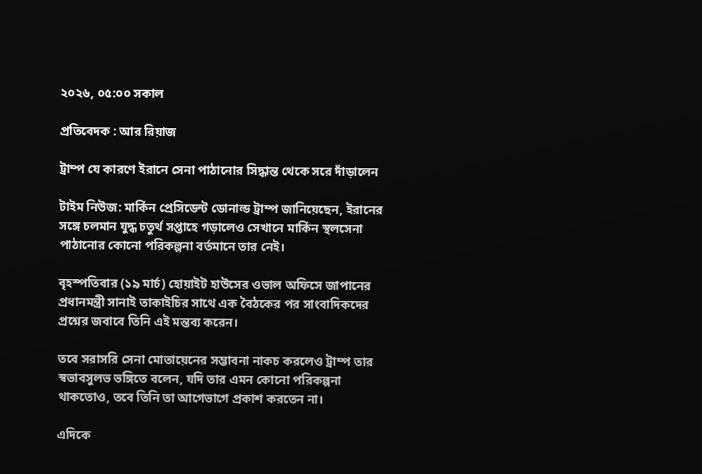২০২৬, ০৫:০০ সকাল

প্রতিবেদক : আর রিয়াজ

ট্রাম্প যে কারণে ইরানে সেনা পাঠানোর সিদ্ধান্ত থেকে সরে দাঁড়ালেন

টাইম নিউজ: মার্কিন প্রেসিডেন্ট ডোনাল্ড ট্রাম্প জানিয়েছেন, ইরানের সঙ্গে চলমান যুদ্ধ চতুর্থ সপ্তাহে গড়ালেও সেখানে মার্কিন স্থলসেনা পাঠানোর কোনো পরিকল্পনা বর্তমানে তার নেই।

বৃহস্পতিবার (১৯ মার্চ) হোয়াইট হাউসের ওভাল অফিসে জাপানের প্রধানমন্ত্রী সানাই তাকাইচির সাথে এক বৈঠকের পর সাংবাদিকদের প্রশ্নের জবাবে তিনি এই মন্তব্য করেন।

তবে সরাসরি সেনা মোতায়েনের সম্ভাবনা নাকচ করলেও ট্রাম্প তার স্বভাবসুলভ ভঙ্গিতে বলেন, যদি তার এমন কোনো পরিকল্পনা থাকতোও, তবে তিনি তা আগেভাগে প্রকাশ করতেন না।

এদিকে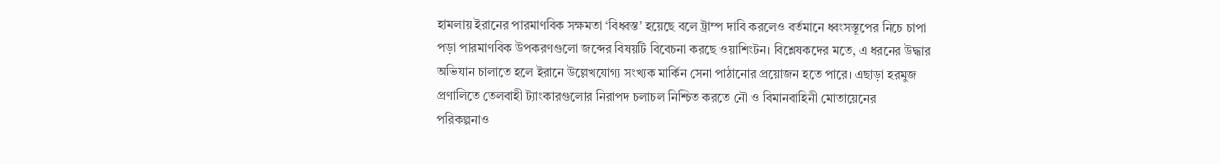হামলায় ইরানের পারমাণবিক সক্ষমতা ‘বিধ্বস্ত’ হয়েছে বলে ট্রাম্প দাবি করলেও বর্তমানে ধ্বংসস্তূপের নিচে চাপা পড়া পারমাণবিক উপকরণগুলো জব্দের বিষয়টি বিবেচনা করছে ওয়াশিংটন। বিশ্লেষকদের মতে, এ ধরনের উদ্ধার অভিযান চালাতে হলে ইরানে উল্লেখযোগ্য সংখ্যক মার্কিন সেনা পাঠানোর প্রয়োজন হতে পারে। এছাড়া হরমুজ প্রণালিতে তেলবাহী ট্যাংকারগুলোর নিরাপদ চলাচল নিশ্চিত করতে নৌ ও বিমানবাহিনী মোতায়েনের পরিকল্পনাও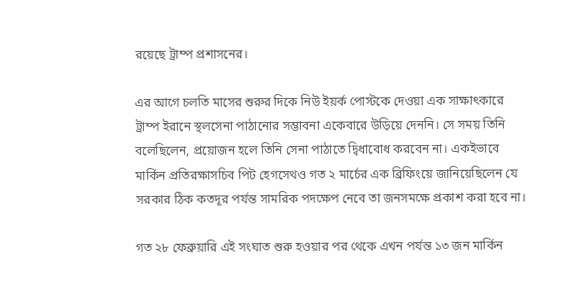রয়েছে ট্রাম্প প্রশাসনের।

এর আগে চলতি মাসের শুরুর দিকে নিউ ইয়র্ক পোস্টকে দেওয়া এক সাক্ষাৎকারে ট্রাম্প ইরানে স্থলসেনা পাঠানোর সম্ভাবনা একেবারে উড়িয়ে দেননি। সে সময় তিনি বলেছিলেন, প্রয়োজন হলে তিনি সেনা পাঠাতে দ্বিধাবোধ করবেন না। একইভাবে মার্কিন প্রতিরক্ষাসচিব পিট হেগসেথও গত ২ মার্চের এক ব্রিফিংয়ে জানিয়েছিলেন যে সরকার ঠিক কতদূর পর্যন্ত সামরিক পদক্ষেপ নেবে তা জনসমক্ষে প্রকাশ করা হবে না।

গত ২৮ ফেব্রুয়ারি এই সংঘাত শুরু হওয়ার পর থেকে এখন পর্যন্ত ১৩ জন মার্কিন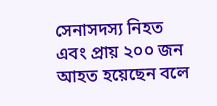সেনাসদস্য নিহত এবং প্রায় ২০০ জন আহত হয়েছেন বলে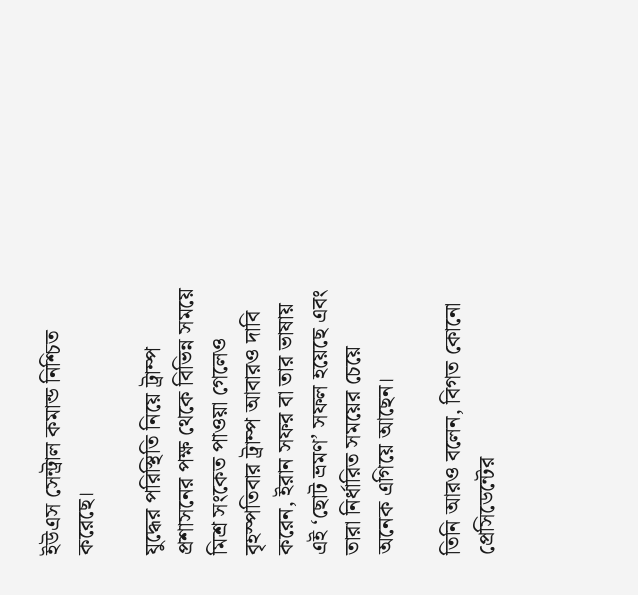ইউএস সেন্ট্রাল কমান্ড নিশ্চিত করেছে।

যুদ্ধের পরিস্থিতি নিয়ে ট্রাম্প প্রশাসনের পক্ষ থেকে বিভিন্ন সময়ে মিশ্র সংকেত পাওয়া গেলেও বৃহস্পতিবার ট্রাম্প আবারও দাবি করেন, ইরান সফর বা তার ভাষায় এই ‘ছোট ভ্রমণ’ সফল হয়েছে এবং তারা নির্ধারিত সময়ের চেয়ে অনেক এগিয়ে আছেন।

তিনি আরও বলেন, বিগত কোনো প্রেসিডেন্টের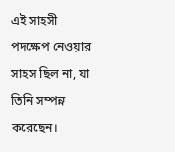এই সাহসী পদক্ষেপ নেওয়ার সাহস ছিল না, যা তিনি সম্পন্ন করেছেন।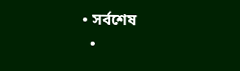• সর্বশেষ
  •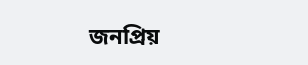জনপ্রিয়